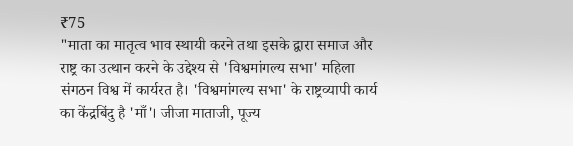₹75
"माता का मातृत्व भाव स्थायी करने तथा इसके द्वारा समाज और राष्ट्र का उत्थान करने के उद्देश्य से 'विश्वमांगल्य सभा' महिला संगठन विश्व में कार्यरत है। 'विश्वमांगल्य सभा' के राष्ट्रव्यापी कार्य का केंद्रबिंदु है 'माँ'। जीजा माताजी, पूज्य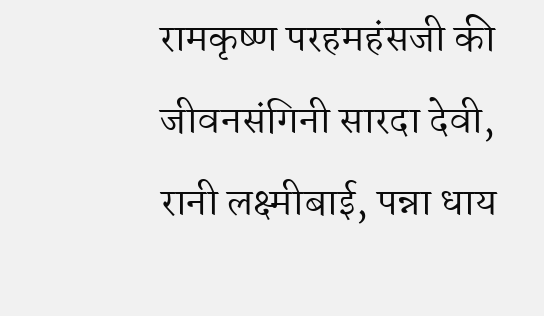रामकृष्ण परहमहंसजी की जीवनसंगिनी सारदा देवी, रानी लक्ष्मीबाई, पन्ना धाय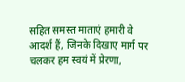सहित समस्त माताएं हमारी वे आदर्श हैं, जिनके दिखाए मार्ग पर चलकर हम स्वयं में प्रेरणा,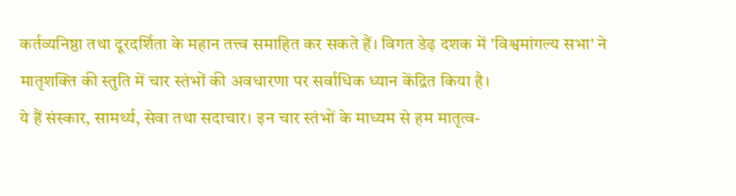कर्तव्यनिष्ठा तथा दूरदर्शिता के महान तत्त्व समाहित कर सकते हैं। विगत डेढ़ दशक में 'विश्वमांगल्य सभा' ने मातृशक्ति की स्तुति में चार स्तंभों की अवधारणा पर सर्वाधिक ध्यान केंद्रित किया है।
ये हैं संस्कार, सामर्थ्य, सेवा तथा सदाचार। इन चार स्तंभों के माध्यम से हम मातृत्व-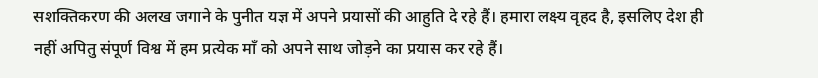सशक्तिकरण की अलख जगाने के पुनीत यज्ञ में अपने प्रयासों की आहुति दे रहे हैं। हमारा लक्ष्य वृहद है, इसलिए देश ही नहीं अपितु संपूर्ण विश्व में हम प्रत्येक माँ को अपने साथ जोड़ने का प्रयास कर रहे हैं।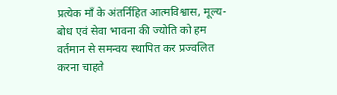प्रत्येक माँ के अंतर्निहित आत्मविश्वास, मूल्य-बोध एवं सेवा भावना की ज्योति को हम वर्तमान से समन्वय स्थापित कर प्रज्वलित करना चाहते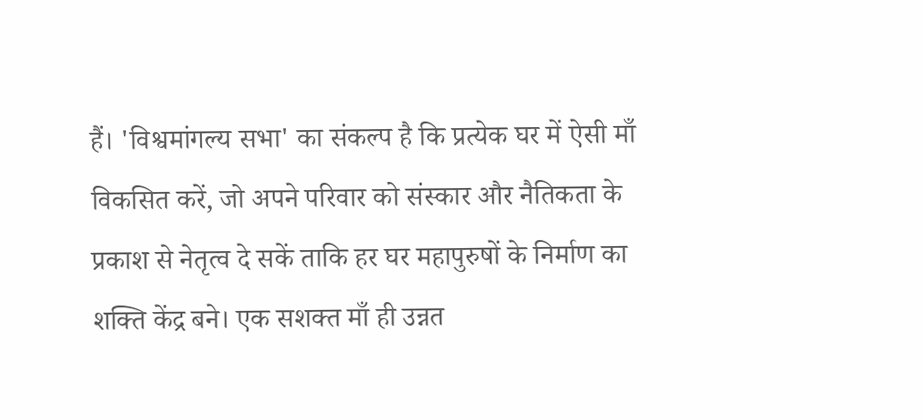हैं। 'विश्वमांगल्य सभा' का संकल्प है कि प्रत्येक घर में ऐसी माँ विकसित करें, जो अपने परिवार को संस्कार और नैतिकता के प्रकाश से नेतृत्व दे सकें ताकि हर घर महापुरुषों के निर्माण का शक्ति केंद्र बने। एक सशक्त माँ ही उन्नत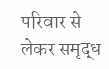परिवार से लेकर समृद्ध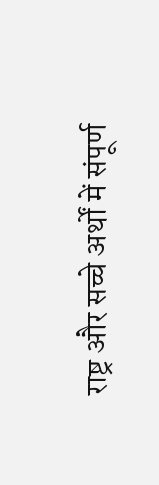राष्ट्र और सच्चे अर्थों में संपूर्ण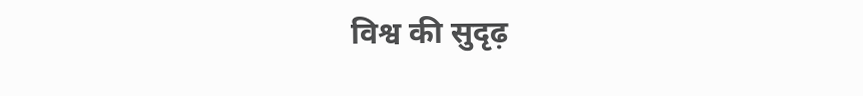विश्व की सुदृढ़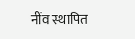नींव स्थापित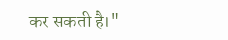कर सकती है।"